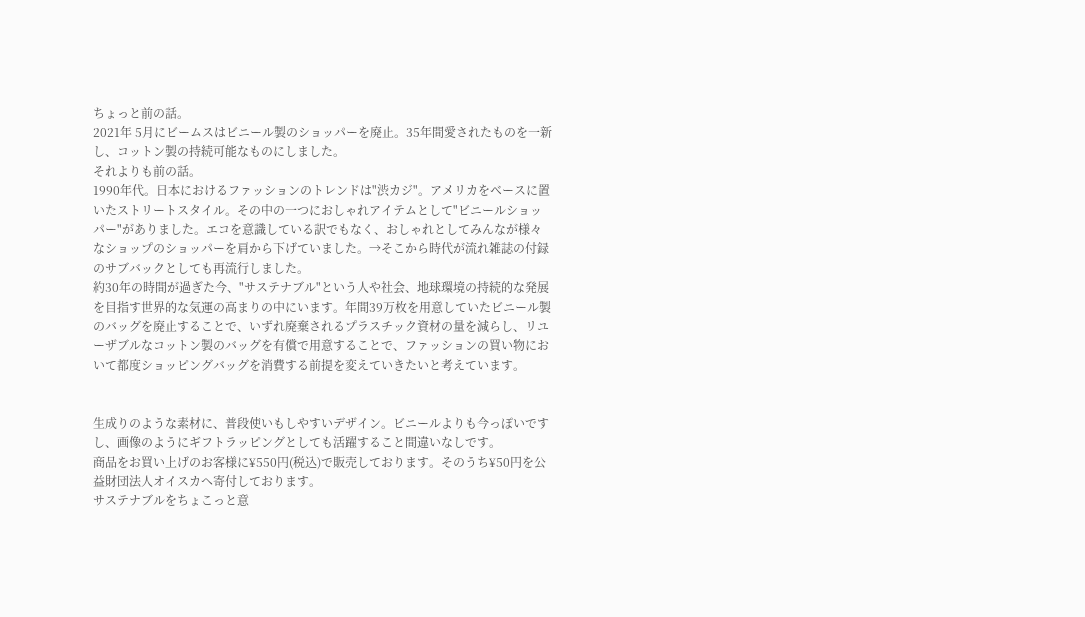ちょっと前の話。
2021年 5月にビームスはビニール製のショッパーを廃止。35年間愛されたものを一新し、コットン製の持続可能なものにしました。
それよりも前の話。
1990年代。日本におけるファッションのトレンドは"渋カジ"。アメリカをベースに置いたストリートスタイル。その中の一つにおしゃれアイテムとして"ビニールショッパー"がありました。エコを意識している訳でもなく、おしゃれとしてみんなが様々なショップのショッパーを肩から下げていました。→そこから時代が流れ雑誌の付録のサブバックとしても再流行しました。
約30年の時間が過ぎた今、"サステナブル"という人や社会、地球環境の持続的な発展を目指す世界的な気運の高まりの中にいます。年間39万枚を用意していたビニール製のバッグを廃止することで、いずれ廃棄されるプラスチック資材の量を減らし、リユーザブルなコットン製のバッグを有償で用意することで、ファッションの買い物において都度ショッピングバッグを消費する前提を変えていきたいと考えています。


生成りのような素材に、普段使いもしやすいデザイン。ビニールよりも今っぽいですし、画像のようにギフトラッピングとしても活躍すること間違いなしです。
商品をお買い上げのお客様に¥550円(税込)で販売しております。そのうち¥50円を公益財団法人オイスカへ寄付しております。
サステナブルをちょこっと意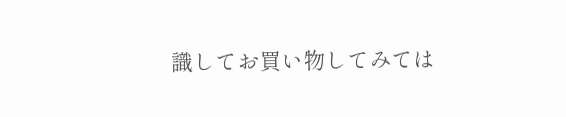識してお買い物してみては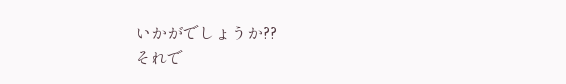いかがでしょうか??
それで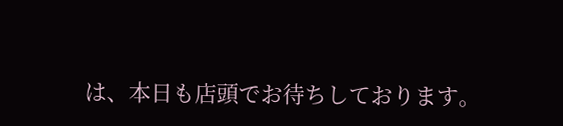は、本日も店頭でお待ちしております。